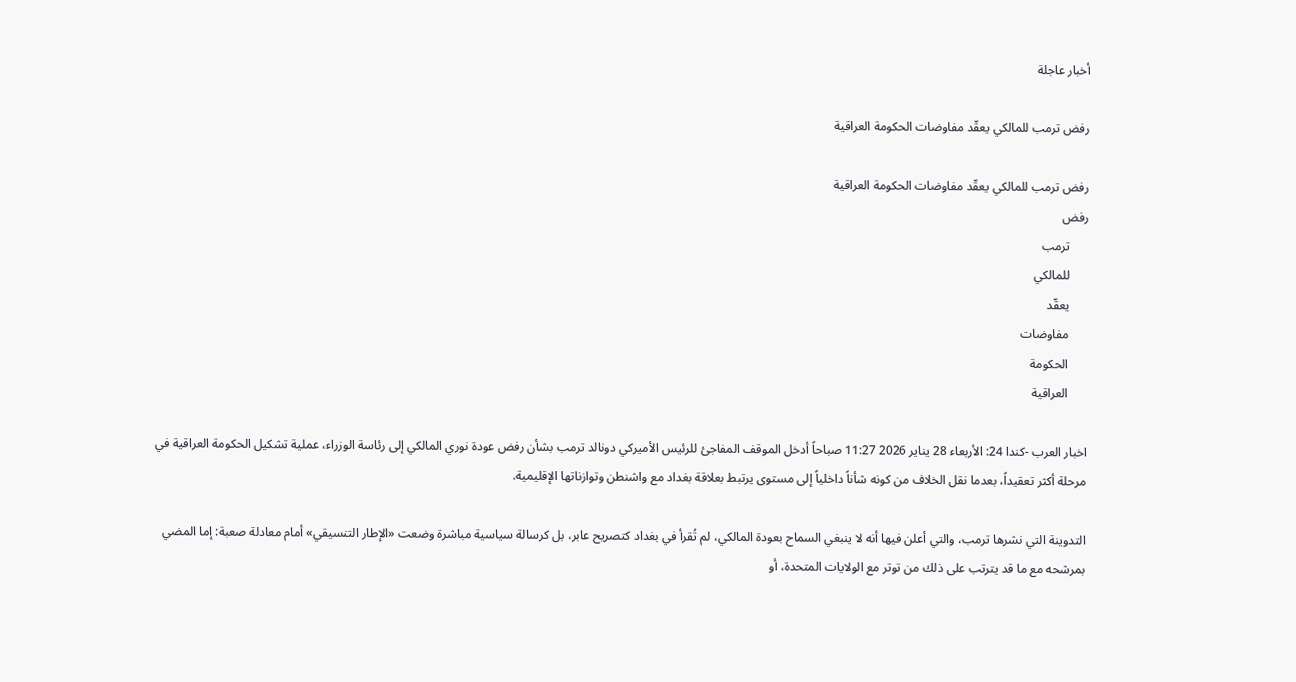أخبار عاجلة

رفض ترمب للمالكي يعقّد مفاوضات الحكومة العراقية

رفض ترمب للمالكي يعقّد مفاوضات الحكومة العراقية
رفض
      ترمب
      للمالكي
      يعقّد
      مفاوضات
      الحكومة
      العراقية

اخبار العرب -كندا 24: الأربعاء 28 يناير 2026 11:27 صباحاً أدخل الموقف المفاجئ للرئيس الأميركي دونالد ترمب بشأن رفض عودة نوري المالكي إلى رئاسة الوزراء، عملية تشكيل الحكومة العراقية في مرحلة أكثر تعقيداً، بعدما نقل الخلاف من كونه شأناً داخلياً إلى مستوى يرتبط بعلاقة بغداد مع واشنطن وتوازناتها الإقليمية.

التدوينة التي نشرها ترمب، والتي أعلن فيها أنه لا ينبغي السماح بعودة المالكي، لم تُقرأ في بغداد كتصريح عابر، بل كرسالة سياسية مباشرة وضعت «الإطار التنسيقي» أمام معادلة صعبة: إما المضي بمرشحه مع ما قد يترتب على ذلك من توتر مع الولايات المتحدة، أو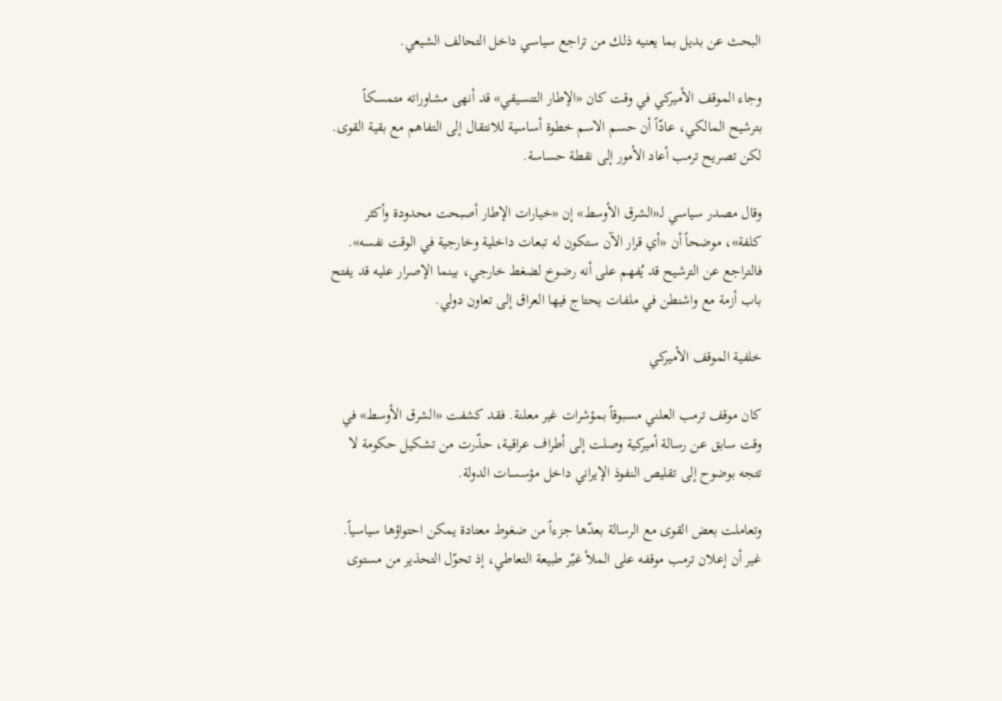البحث عن بديل بما يعنيه ذلك من تراجع سياسي داخل التحالف الشيعي.

وجاء الموقف الأميركي في وقت كان «الإطار التنسيقي» قد أنهى مشاوراته متمسكاً بترشيح المالكي، عادّاً أن حسم الاسم خطوة أساسية للانتقال إلى التفاهم مع بقية القوى. لكن تصريح ترمب أعاد الأمور إلى نقطة حساسة.

وقال مصدر سياسي لـ«الشرق الأوسط» إن «خيارات الإطار أصبحت محدودة وأكثر كلفة»، موضحاً أن «أي قرار الآن ستكون له تبعات داخلية وخارجية في الوقت نفسه». فالتراجع عن الترشيح قد يُفهم على أنه رضوخ لضغط خارجي، بينما الإصرار عليه قد يفتح باب أزمة مع واشنطن في ملفات يحتاج فيها العراق إلى تعاون دولي.

خلفية الموقف الأميركي

كان موقف ترمب العلني مسبوقاً بمؤشرات غير معلنة. فقد كشفت «الشرق الأوسط» في وقت سابق عن رسالة أميركية وصلت إلى أطراف عراقية، حذّرت من تشكيل حكومة لا تتجه بوضوح إلى تقليص النفوذ الإيراني داخل مؤسسات الدولة.

وتعاملت بعض القوى مع الرسالة بعدّها جزءاً من ضغوط معتادة يمكن احتواؤها سياسياً. غير أن إعلان ترمب موقفه على الملأ غيّر طبيعة التعاطي، إذ تحوّل التحذير من مستوى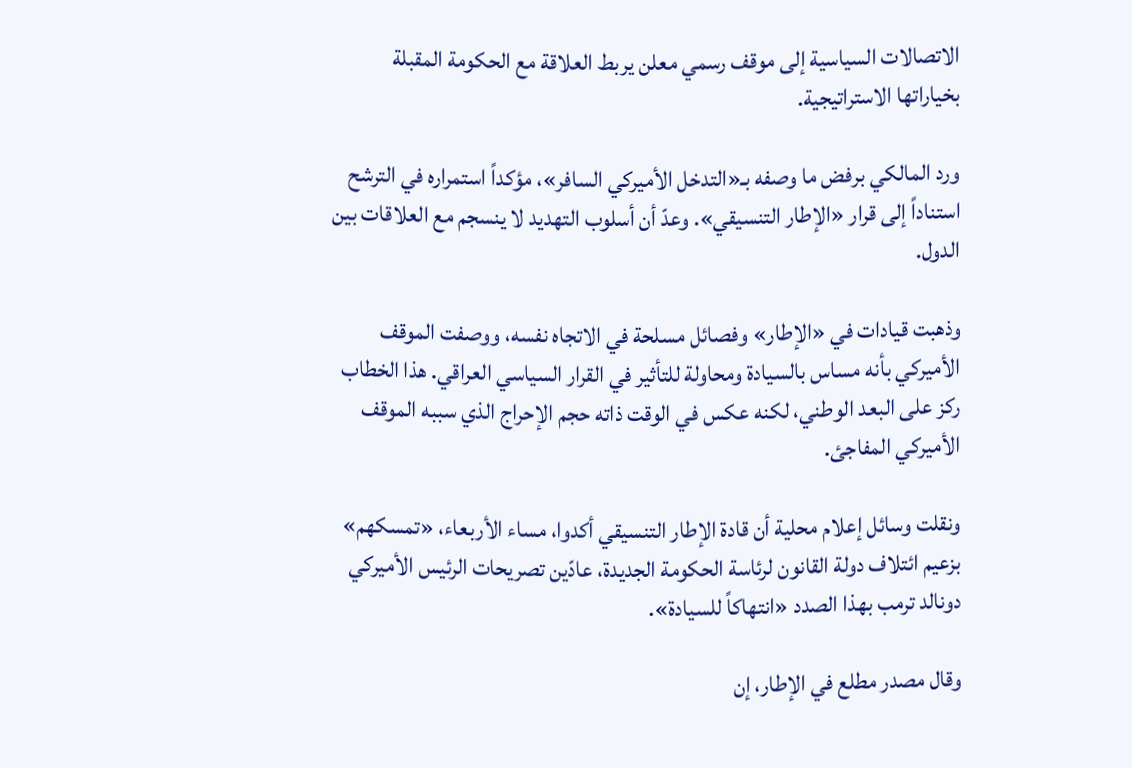الاتصالات السياسية إلى موقف رسمي معلن يربط العلاقة مع الحكومة المقبلة بخياراتها الاستراتيجية.

ورد المالكي برفض ما وصفه بـ«التدخل الأميركي السافر»، مؤكداً استمراره في الترشح استناداً إلى قرار «الإطار التنسيقي». وعدّ أن أسلوب التهديد لا ينسجم مع العلاقات بين الدول.

وذهبت قيادات في «الإطار» وفصائل مسلحة في الاتجاه نفسه، ووصفت الموقف الأميركي بأنه مساس بالسيادة ومحاولة للتأثير في القرار السياسي العراقي. هذا الخطاب ركز على البعد الوطني، لكنه عكس في الوقت ذاته حجم الإحراج الذي سببه الموقف الأميركي المفاجئ.

ونقلت وسائل إعلام محلية أن قادة الإطار التنسيقي أكدوا، مساء الأربعاء، «تمسكهم» بزعيم ائتلاف دولة القانون لرئاسة الحكومة الجديدة، عادّين تصريحات الرئيس الأميركي دونالد ترمب بهذا الصدد «انتهاكاً للسيادة».

وقال مصدر مطلع في الإطار، إن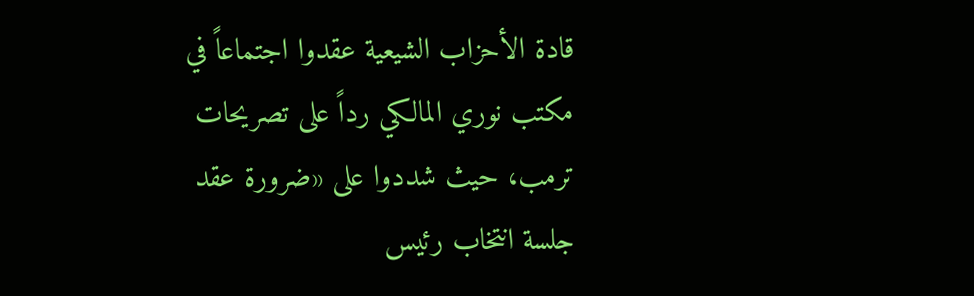قادة الأحزاب الشيعية عقدوا اجتماعاً في مكتب نوري المالكي رداً على تصريحات ترمب، حيث شددوا على «ضرورة عقد جلسة انتخاب رئيس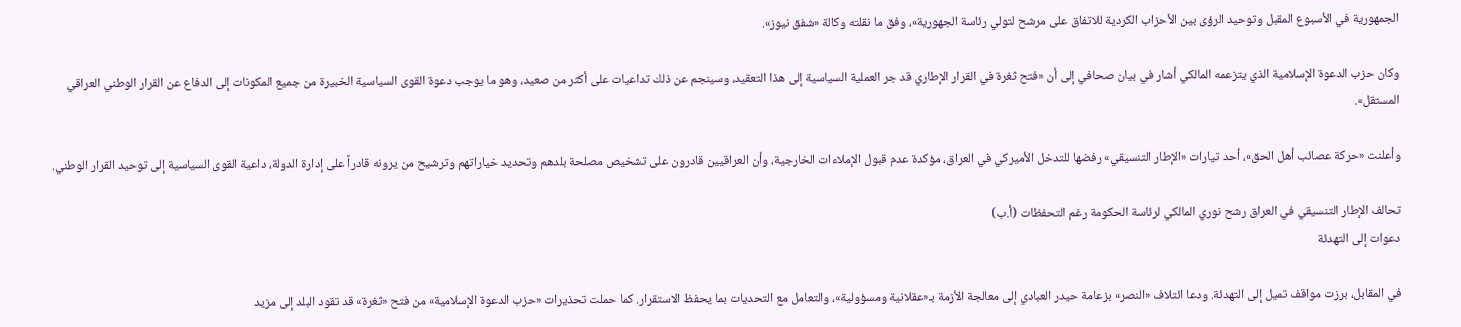الجمهورية في الأسبوع المقبل وتوحيد الرؤى بين الأحزاب الكردية للاتفاق على مرشح لتولي رئاسة الجهورية»، وفق ما نقلته وكالة «شفق نيوز».

وكان حزب الدعوة الإسلامية الذي يتزعمه المالكي أشار في بيان صحافي إلى أن «فتح ثغرة في القرار الإطاري قد جر العملية السياسية إلى هذا التعقيد، وسينجم عن ذلك تداعيات على أكثر من صعيد، وهو ما يوجب دعوة القوى السياسية الخبيرة من جميع المكونات إلى الدفاع عن القرار الوطني العراقي المستقل».

وأعلنت «حركة عصائب أهل الحق»، أحد تيارات «الإطار التنسيقي» رفضها للتدخل الأميركي في العراق، مؤكدة عدم قبول الإملاءات الخارجية، وأن العراقيين قادرون على تشخيص مصلحة بلدهم وتحديد خياراتهم وترشيح من يرونه قادراً على إدارة الدولة، داعية القوى السياسية إلى توحيد القرار الوطني.

تحالف الإطار التنسيقي في العراق رشح نوري المالكي لرئاسة الحكومة رغم التحفظات (أ.ب)
دعوات إلى التهدئة

في المقابل، برزت مواقف تميل إلى التهدئة. ودعا ائتلاف «النصر» بزعامة حيدر العبادي إلى معالجة الأزمة بـ«عقلانية ومسؤولية»، والتعامل مع التحديات بما يحفظ الاستقرار. كما حملت تحذيرات «حزب الدعوة الإسلامية» من فتح «ثغرة» قد تقود البلد إلى مزيد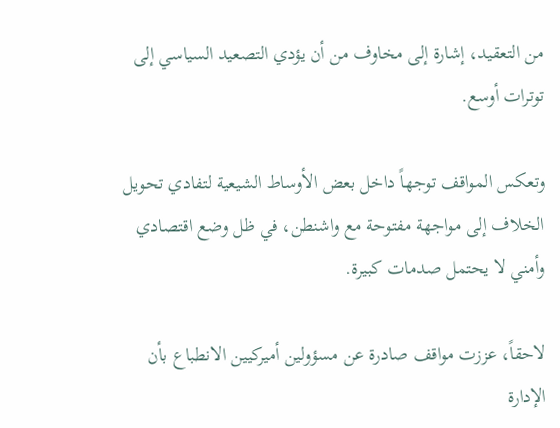من التعقيد، إشارة إلى مخاوف من أن يؤدي التصعيد السياسي إلى توترات أوسع.

وتعكس المواقف توجهاً داخل بعض الأوساط الشيعية لتفادي تحويل الخلاف إلى مواجهة مفتوحة مع واشنطن، في ظل وضع اقتصادي وأمني لا يحتمل صدمات كبيرة.

لاحقاً، عززت مواقف صادرة عن مسؤولين أميركيين الانطباع بأن الإدارة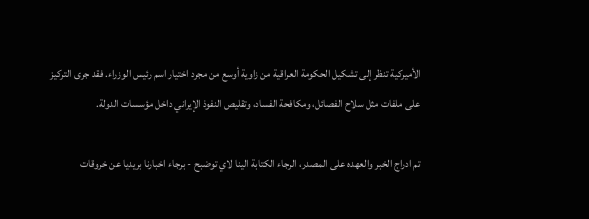الأميركية تنظر إلى تشكيل الحكومة العراقية من زاوية أوسع من مجرد اختيار اسم رئيس الوزراء. فقد جرى التركيز على ملفات مثل سلاح الفصائل، ومكافحة الفساد، وتقليص النفوذ الإيراني داخل مؤسسات الدولة.

تم ادراج الخبر والعهده على المصدر، الرجاء الكتابة الينا لاي توضبح - برجاء اخبارنا بريديا عن خروقات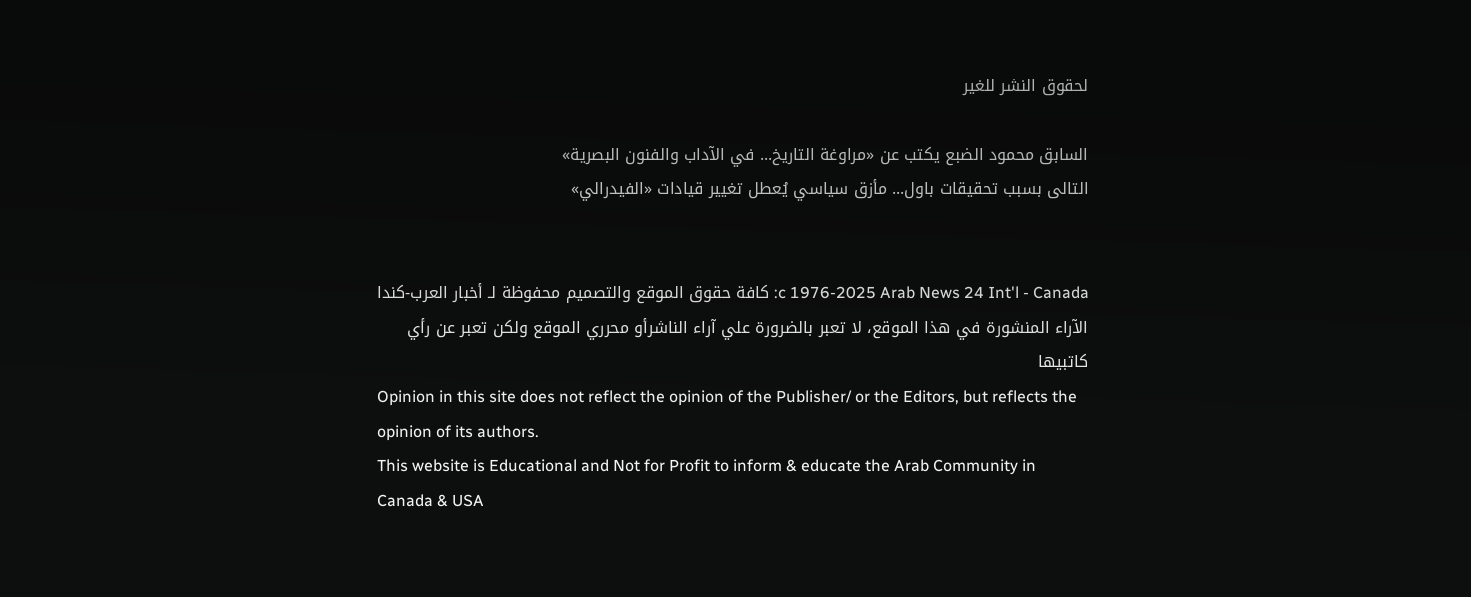لحقوق النشر للغير

السابق محمود الضبع يكتب عن «مراوغة التاريخ... في الآداب والفنون البصرية»
التالى بسبب تحقيقات باول... مأزق سياسي يُعطل تغيير قيادات «الفيدرالي»


c 1976-2025 Arab News 24 Int'l - Canada: كافة حقوق الموقع والتصميم محفوظة لـ أخبار العرب-كندا
الآراء المنشورة في هذا الموقع، لا تعبر بالضرورة علي آراء الناشرأو محرري الموقع ولكن تعبر عن رأي كاتبيها
Opinion in this site does not reflect the opinion of the Publisher/ or the Editors, but reflects the opinion of its authors.
This website is Educational and Not for Profit to inform & educate the Arab Community in Canada & USA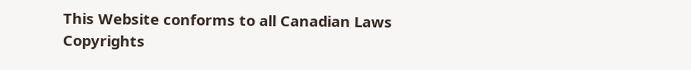This Website conforms to all Canadian Laws
Copyrights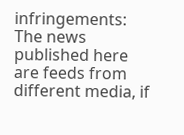infringements: The news published here are feeds from different media, if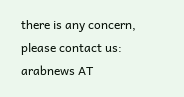there is any concern,
please contact us: arabnews AT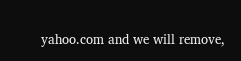yahoo.com and we will remove,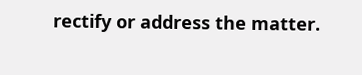rectify or address the matter.